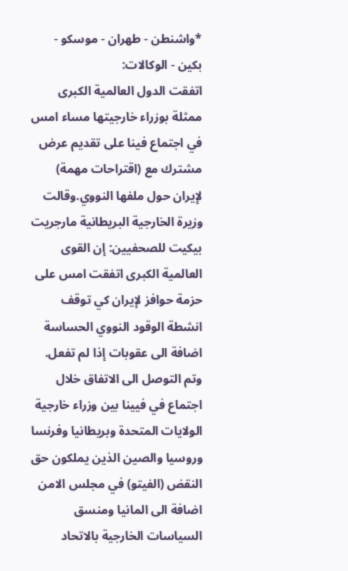*واشنطن - طهران - موسكو - بكين - الوكالات:
اتفقت الدول العالمية الكبرى ممثلة بوزراء خارجيتها مساء امس في اجتماع فينا على تقديم عرض مشترك مع (اقتراحات مهمة) لإيران حول ملفها النووي.وقالت وزيرة الخارجية البريطانية مارجريت بيكيت للصحفيين: إن القوى العالمية الكبرى اتفقت امس على حزمة حوافز لإيران كي توقف انشطة الوقود النووي الحساسة اضافة الى عقوبات إذا لم تفعل.
وتم التوصل الى الاتفاق خلال اجتماع في فيينا بين وزراء خارجية الولايات المتحدة وبريطانيا وفرنسا وروسيا والصين الذين يملكون حق النقض (الفيتو) في مجلس الامن اضافة الى المانيا ومنسق السياسات الخارجية بالاتحاد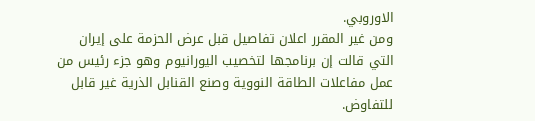الاوروبي.
ومن غير المقرر اعلان تفاصيل قبل عرض الحزمة على إيران التي قالت إن برنامجها لتخصيب اليورانيوم وهو جزء رئيس من عمل مفاعلات الطاقة النووية وصنع القنابل الذرية غير قابل للتفاوض.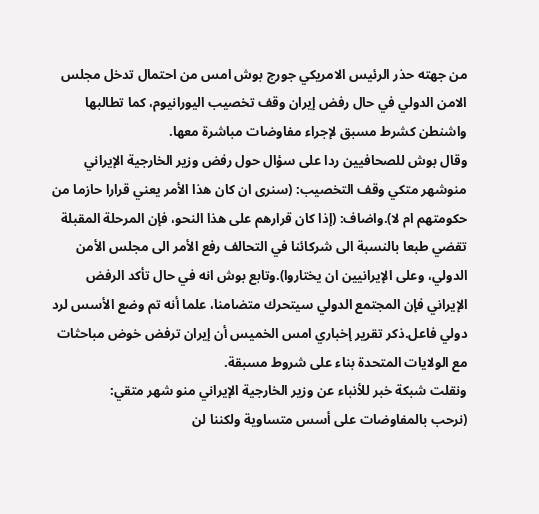من جهته حذر الرئيس الامريكي جورج بوش امس من احتمال تدخل مجلس الامن الدولي في حال رفض إيران وقف تخصيب اليورانيوم، كما تطالبها واشنطن كشرط مسبق لإجراء مفاوضات مباشرة معها.
وقال بوش للصحافيين ردا على سؤال حول رفض وزير الخارجية الإيراني منوشهر متكي وقف التخصيب: (سنرى ان كان هذا الأمر يعني قرارا حازما من حكومتهم ام لا).واضاف: (إذا كان قرارهم على هذا النحو، فإن المرحلة المقبلة تقضي طبعا بالنسبة الى شركائنا في التحالف رفع الأمر الى مجلس الأمن الدولي، وعلى الإيرانيين ان يختاروا).وتابع بوش انه في حال تأكد الرفض الإيراني فإن المجتمع الدولي سيتحرك متضامنا، علما أنه تم وضع الأسس لرد دولي فاعل.ذكر تقرير إخباري امس الخميس أن إيران ترفض خوض مباحثات مع الولايات المتحدة بناء على شروط مسبقة.
ونقلت شبكة خبر للأنباء عن وزير الخارجية الإيراني منو شهر متقي:
(نرحب بالمفاوضات على أسس متساوية ولكننا لن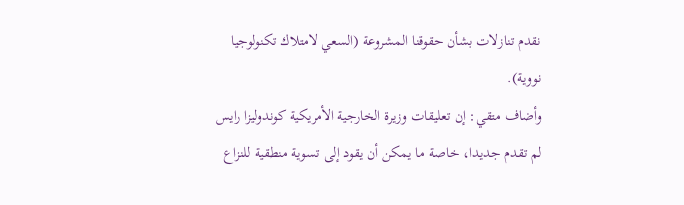نقدم تنازلات بشأن حقوقنا المشروعة (السعي لامتلاك تكنولوجيا نووية).
وأضاف متقي: إن تعليقات وزيرة الخارجية الأمريكية كوندوليزا رايس لم تقدم جديدا، خاصة ما يمكن أن يقود إلى تسوية منطقية للنزاع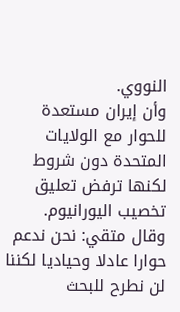النووي.
وأن إيران مستعدة للحوار مع الولايات المتحدة دون شروط لكنها ترفض تعليق تخصيب اليورانيوم.
وقال متقي: نحن ندعم حوارا عادلا وحياديا لكننا لن نطرح للبحث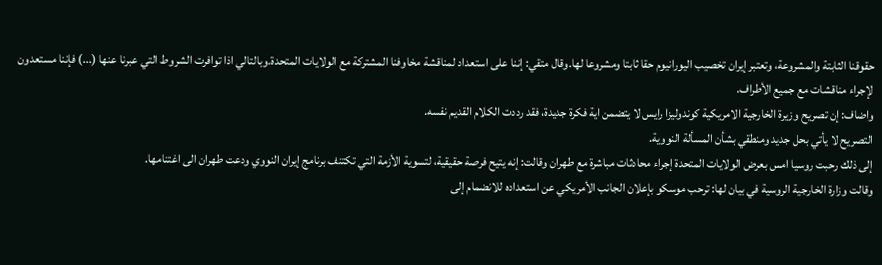حقوقنا الثابتة والمشروعة، وتعتبر إيران تخصيب اليورانيوم حقا ثابتا ومشروعا لها.وقال متقي: إننا على استعداد لمناقشة مخاوفنا المشتركة مع الولايات المتحدة.وبالتالي اذا توافرت الشروط التي عبرنا عنها (...) فإننا مستعدون لإجراء مناقشات مع جميع الأطراف.
واضاف: إن تصريح وزيرة الخارجية الامريكية كوندوليزا رايس لا يتضمن اية فكرة جديدة، فقد رددت الكلام القديم نفسه.
التصريح لا يأتي بحل جديد ومنطقي بشأن المسألة النووية.
إلى ذلك رحبت روسيا امس بعرض الولايات المتحدة إجراء محادثات مباشرة مع طهران وقالت: إنه يتيح فرصة حقيقية، لتسوية الأزمة التي تكتنف برنامج إيران النووي ودعت طهران الى اغتنامها.
وقالت وزارة الخارجية الروسية في بيان لها: ترحب موسكو بإعلان الجانب الأمريكي عن استعداده للانضمام إلى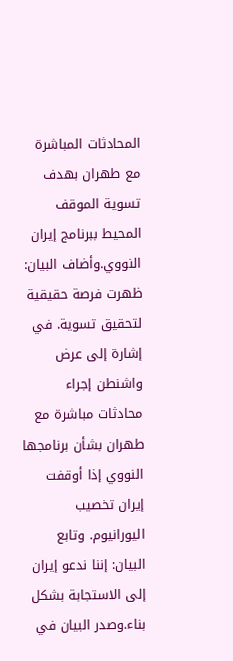المحادثات المباشرة مع طهران بهدف تسوية الموقف المحيط ببرنامج إيران النووي.وأضاف البيان: ظهرت فرصة حقيقية لتحقيق تسوية. في إشارة إلى عرض واشنطن إجراء محادثات مباشرة مع طهران بشأن برنامجها النووي إذا أوقفت إيران تخصيب اليورانيوم. وتابع البيان: إننا ندعو إيران إلى الاستجابة بشكل بناء.وصدر البيان في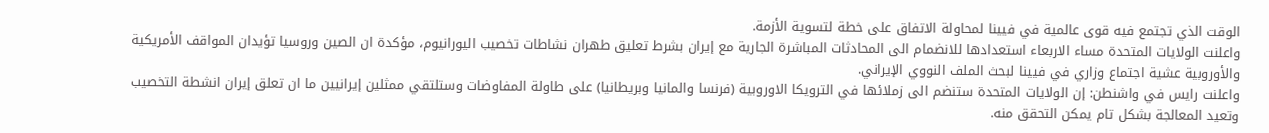الوقت الذي تجتمع فيه قوى عالمية في فيينا لمحاولة الاتفاق على خطة لتسوية الأزمة.
واعلنت الولايات المتحدة مساء الاربعاء استعدادها للانضمام الى المحادثات المباشرة الجارية مع إيران بشرط تعليق طهران نشاطات تخصيب اليورانيوم، مؤكدة ان الصين وروسيا تؤيدان المواقف الأمريكية والأوروبية عشية اجتماع وزاري في فيينا لبحث الملف النووي الإيراني.
واعلنت رايس في واشنطن: إن الولايات المتحدة ستنضم الى زملائها في الترويكا الاوروبية (فرنسا والمانيا وبريطانيا) على طاولة المفاوضات وستلتقي ممثلين إيرانيين ما ان تعلق إيران انشطة التخصيب وتعيد المعالجة بشكل تام يمكن التحقق منه.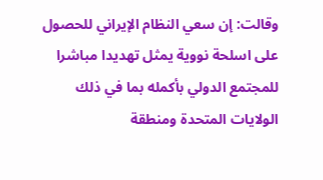وقالت: إن سعي النظام الإيراني للحصول على اسلحة نووية يمثل تهديدا مباشرا للمجتمع الدولي بأكمله بما في ذلك الولايات المتحدة ومنطقة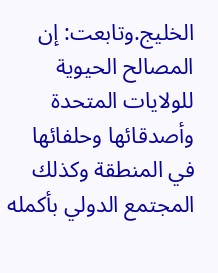الخليج.وتابعت: إن المصالح الحيوية للولايات المتحدة وأصدقائها وحلفائها في المنطقة وكذلك المجتمع الدولي بأكمله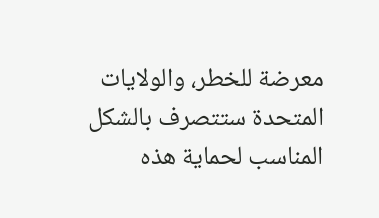معرضة للخطر، والولايات المتحدة ستتصرف بالشكل المناسب لحماية هذه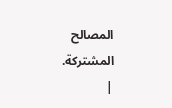المصالح المشتركة.
|